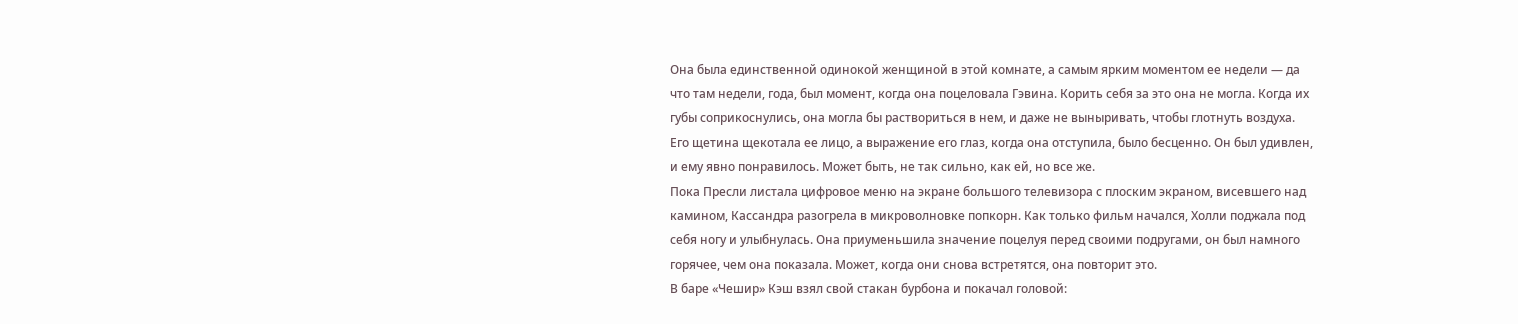Она была единственной одинокой женщиной в этой комнате, а самым ярким моментом ее недели — да что там недели, года, был момент, когда она поцеловала Гэвина. Корить себя за это она не могла. Когда их губы соприкоснулись, она могла бы раствориться в нем, и даже не выныривать, чтобы глотнуть воздуха. Его щетина щекотала ее лицо, а выражение его глаз, когда она отступила, было бесценно. Он был удивлен, и ему явно понравилось. Может быть, не так сильно, как ей, но все же.
Пока Пресли листала цифровое меню на экране большого телевизора с плоским экраном, висевшего над камином, Кассандра разогрела в микроволновке попкорн. Как только фильм начался, Холли поджала под себя ногу и улыбнулась. Она приуменьшила значение поцелуя перед своими подругами, он был намного горячее, чем она показала. Может, когда они снова встретятся, она повторит это.
В баре «Чешир» Кэш взял свой стакан бурбона и покачал головой: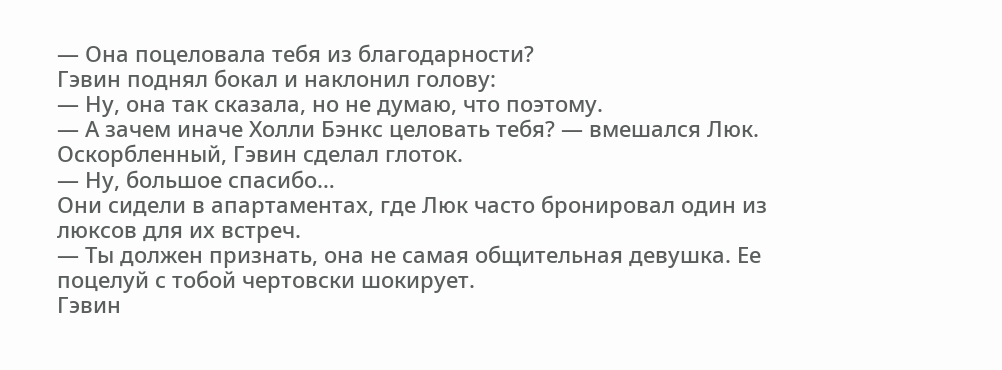— Она поцеловала тебя из благодарности?
Гэвин поднял бокал и наклонил голову:
— Ну, она так сказала, но не думаю, что поэтому.
— А зачем иначе Холли Бэнкс целовать тебя? — вмешался Люк.
Оскорбленный, Гэвин сделал глоток.
— Ну, большое спасибо…
Они сидели в апартаментах, где Люк часто бронировал один из люксов для их встреч.
— Ты должен признать, она не самая общительная девушка. Ее поцелуй с тобой чертовски шокирует.
Гэвин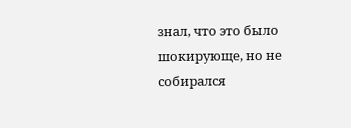знал, что это было шокирующе, но не собирался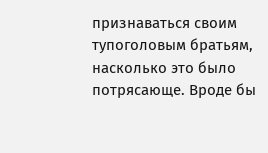признаваться своим тупоголовым братьям, насколько это было потрясающе. Вроде бы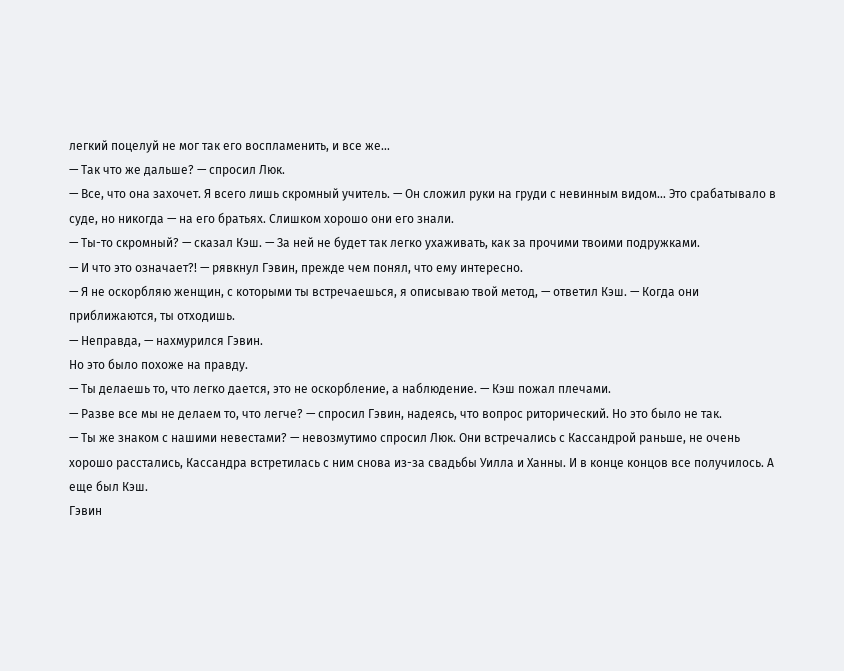легкий поцелуй не мог так его воспламенить, и все же…
— Так что же дальше? — спросил Люк.
— Все, что она захочет. Я всего лишь скромный учитель. — Он сложил руки на груди с невинным видом… Это срабатывало в суде, но никогда — на его братьях. Слишком хорошо они его знали.
— Ты-то скромный? — сказал Кэш. — За ней не будет так легко ухаживать, как за прочими твоими подружками.
— И что это означает?! — рявкнул Гэвин, прежде чем понял, что ему интересно.
— Я не оскорбляю женщин, с которыми ты встречаешься, я описываю твой метод, — ответил Кэш. — Когда они приближаются, ты отходишь.
— Неправда, — нахмурился Гэвин.
Но это было похоже на правду.
— Ты делаешь то, что легко дается, это не оскорбление, а наблюдение. — Кэш пожал плечами.
— Разве все мы не делаем то, что легче? — спросил Гэвин, надеясь, что вопрос риторический. Но это было не так.
— Ты же знаком с нашими невестами? — невозмутимо спросил Люк. Они встречались с Кассандрой раньше, не очень хорошо расстались, Кассандра встретилась с ним снова из-за свадьбы Уилла и Ханны. И в конце концов все получилось. А еще был Кэш.
Гэвин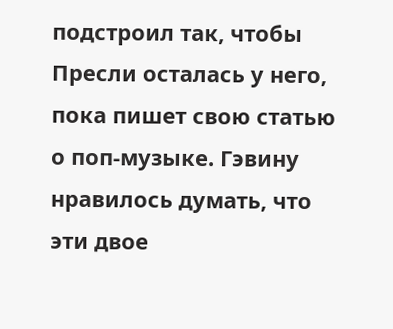подстроил так, чтобы Пресли осталась у него, пока пишет свою статью о поп-музыке. Гэвину нравилось думать, что эти двое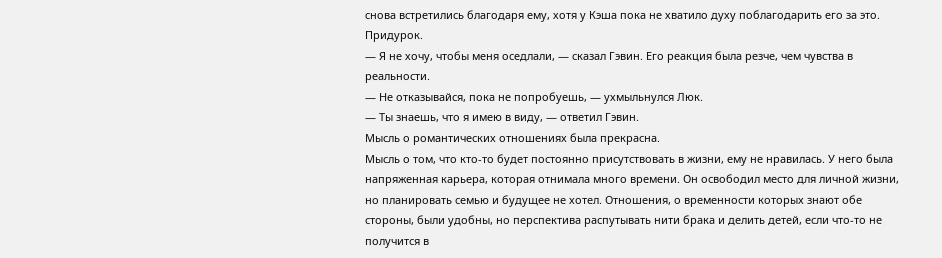снова встретились благодаря ему, хотя у Кэша пока не хватило духу поблагодарить его за это. Придурок.
— Я не хочу, чтобы меня оседлали, — сказал Гэвин. Его реакция была резче, чем чувства в реальности.
— Не отказывайся, пока не попробуешь, — ухмыльнулся Люк.
— Ты знаешь, что я имею в виду, — ответил Гэвин.
Мысль о романтических отношениях была прекрасна.
Мысль о том, что кто-то будет постоянно присутствовать в жизни, ему не нравилась. У него была напряженная карьера, которая отнимала много времени. Он освободил место для личной жизни, но планировать семью и будущее не хотел. Отношения, о временности которых знают обе стороны, были удобны, но перспектива распутывать нити брака и делить детей, если что-то не получится в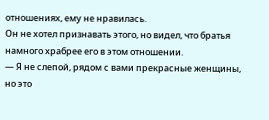отношениях, ему не нравилась.
Он не хотел признавать этого, но видел, что братья намного храбрее его в этом отношении.
— Я не слепой, рядом с вами прекрасные женщины, но это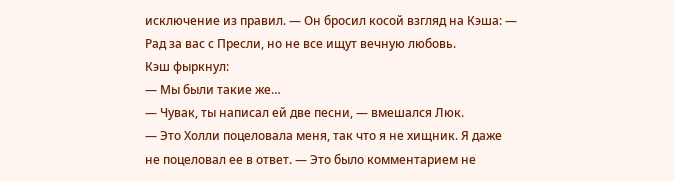исключение из правил. — Он бросил косой взгляд на Кэша: — Рад за вас с Пресли, но не все ищут вечную любовь.
Кэш фыркнул:
— Мы были такие же…
— Чувак, ты написал ей две песни, — вмешался Люк.
— Это Холли поцеловала меня, так что я не хищник. Я даже не поцеловал ее в ответ. — Это было комментарием не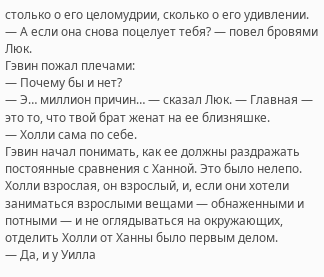столько о его целомудрии, сколько о его удивлении.
— А если она снова поцелует тебя? — повел бровями Люк.
Гэвин пожал плечами:
— Почему бы и нет?
— Э… миллион причин… — сказал Люк. — Главная — это то, что твой брат женат на ее близняшке.
— Холли сама по себе.
Гэвин начал понимать, как ее должны раздражать постоянные сравнения с Ханной. Это было нелепо. Холли взрослая, он взрослый, и, если они хотели заниматься взрослыми вещами — обнаженными и потными — и не оглядываться на окружающих, отделить Холли от Ханны было первым делом.
— Да, и у Уилла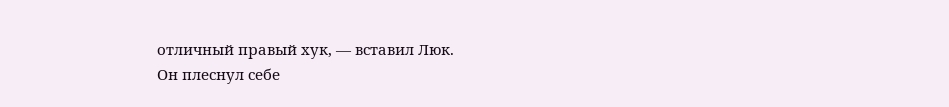отличный правый хук, — вставил Люк.
Он плеснул себе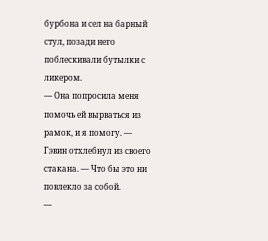бурбона и сел на барный стул, позади него поблескивали бутылки с ликером.
— Она попросила меня помочь ей вырваться из рамок, и я помогу. — Гэвин отхлебнул из своего стакана. — Что бы это ни повлекло за собой.
—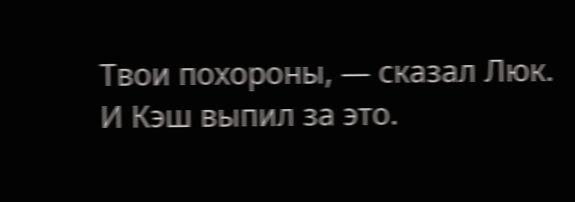Твои похороны, — сказал Люк.
И Кэш выпил за это.